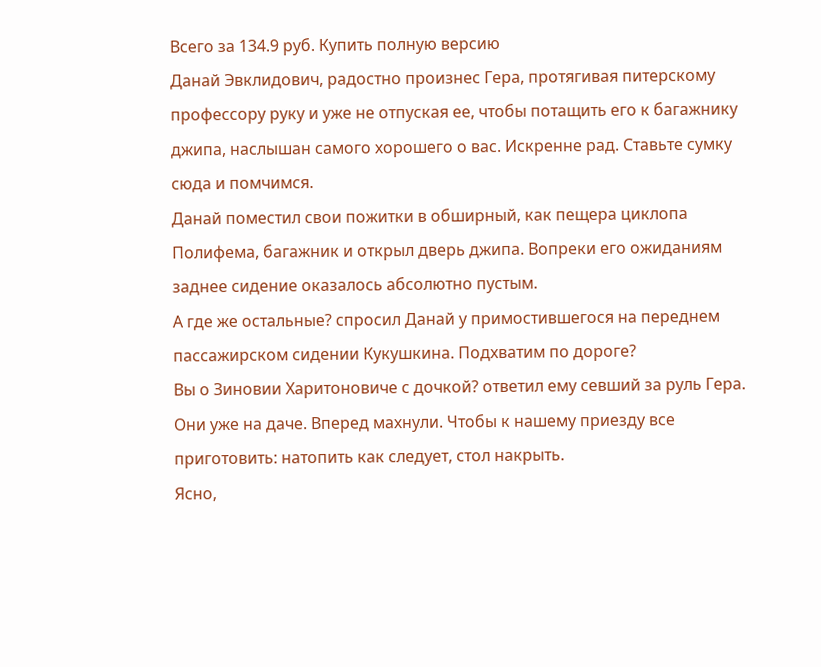Всего за 134.9 руб. Купить полную версию
Данай Эвклидович, радостно произнес Гера, протягивая питерскому профессору руку и уже не отпуская ее, чтобы потащить его к багажнику джипа, наслышан самого хорошего о вас. Искренне рад. Ставьте сумку сюда и помчимся.
Данай поместил свои пожитки в обширный, как пещера циклопа Полифема, багажник и открыл дверь джипа. Вопреки его ожиданиям заднее сидение оказалось абсолютно пустым.
А где же остальные? спросил Данай у примостившегося на переднем пассажирском сидении Кукушкина. Подхватим по дороге?
Вы о Зиновии Харитоновиче с дочкой? ответил ему севший за руль Гера. Они уже на даче. Вперед махнули. Чтобы к нашему приезду все приготовить: натопить как следует, стол накрыть.
Ясно,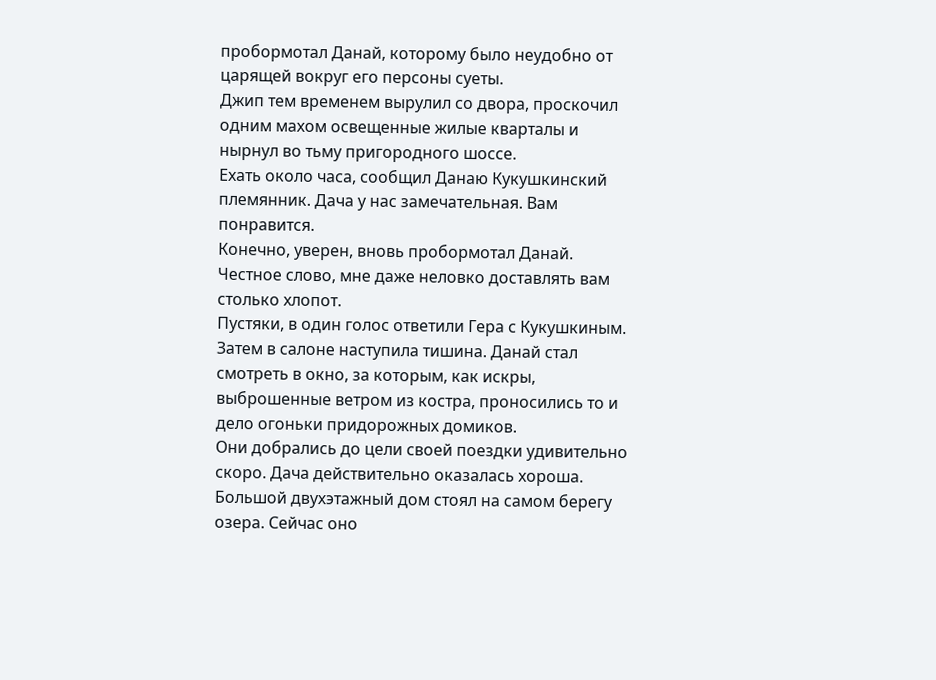пробормотал Данай, которому было неудобно от царящей вокруг его персоны суеты.
Джип тем временем вырулил со двора, проскочил одним махом освещенные жилые кварталы и нырнул во тьму пригородного шоссе.
Ехать около часа, сообщил Данаю Кукушкинский племянник. Дача у нас замечательная. Вам понравится.
Конечно, уверен, вновь пробормотал Данай. Честное слово, мне даже неловко доставлять вам столько хлопот.
Пустяки, в один голос ответили Гера с Кукушкиным.
Затем в салоне наступила тишина. Данай стал смотреть в окно, за которым, как искры, выброшенные ветром из костра, проносились то и дело огоньки придорожных домиков.
Они добрались до цели своей поездки удивительно скоро. Дача действительно оказалась хороша. Большой двухэтажный дом стоял на самом берегу озера. Сейчас оно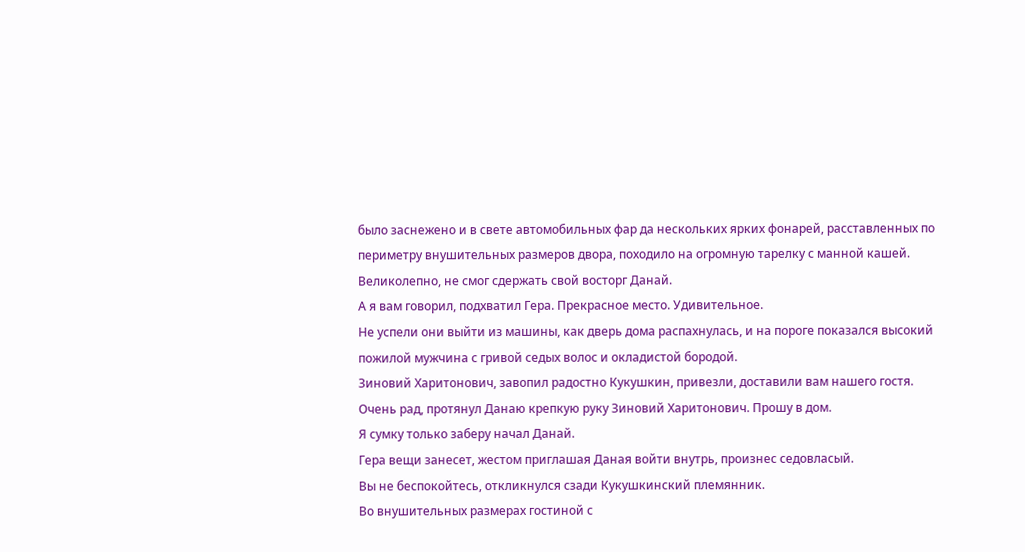было заснежено и в свете автомобильных фар да нескольких ярких фонарей, расставленных по периметру внушительных размеров двора, походило на огромную тарелку с манной кашей.
Великолепно, не смог сдержать свой восторг Данай.
А я вам говорил, подхватил Гера. Прекрасное место. Удивительное.
Не успели они выйти из машины, как дверь дома распахнулась, и на пороге показался высокий пожилой мужчина с гривой седых волос и окладистой бородой.
Зиновий Харитонович, завопил радостно Кукушкин, привезли, доставили вам нашего гостя.
Очень рад, протянул Данаю крепкую руку Зиновий Харитонович. Прошу в дом.
Я сумку только заберу начал Данай.
Гера вещи занесет, жестом приглашая Даная войти внутрь, произнес седовласый.
Вы не беспокойтесь, откликнулся сзади Кукушкинский племянник.
Во внушительных размерах гостиной с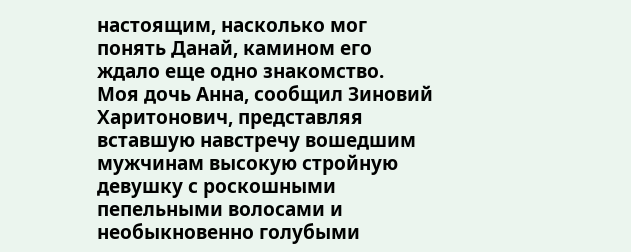настоящим, насколько мог понять Данай, камином его ждало еще одно знакомство.
Моя дочь Анна, сообщил Зиновий Харитонович, представляя вставшую навстречу вошедшим мужчинам высокую стройную девушку с роскошными пепельными волосами и необыкновенно голубыми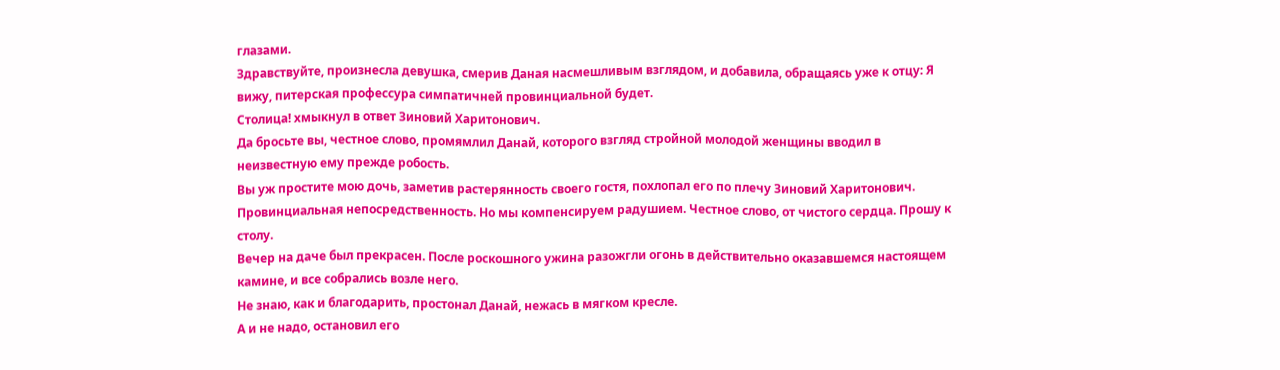глазами.
Здравствуйте, произнесла девушка, смерив Даная насмешливым взглядом, и добавила, обращаясь уже к отцу: Я вижу, питерская профессура симпатичней провинциальной будет.
Столица! хмыкнул в ответ Зиновий Харитонович.
Да бросьте вы, честное слово, промямлил Данай, которого взгляд стройной молодой женщины вводил в неизвестную ему прежде робость.
Вы уж простите мою дочь, заметив растерянность своего гостя, похлопал его по плечу Зиновий Харитонович. Провинциальная непосредственность. Но мы компенсируем радушием. Честное слово, от чистого сердца. Прошу к столу.
Вечер на даче был прекрасен. После роскошного ужина разожгли огонь в действительно оказавшемся настоящем камине, и все собрались возле него.
Не знаю, как и благодарить, простонал Данай, нежась в мягком кресле.
А и не надо, остановил его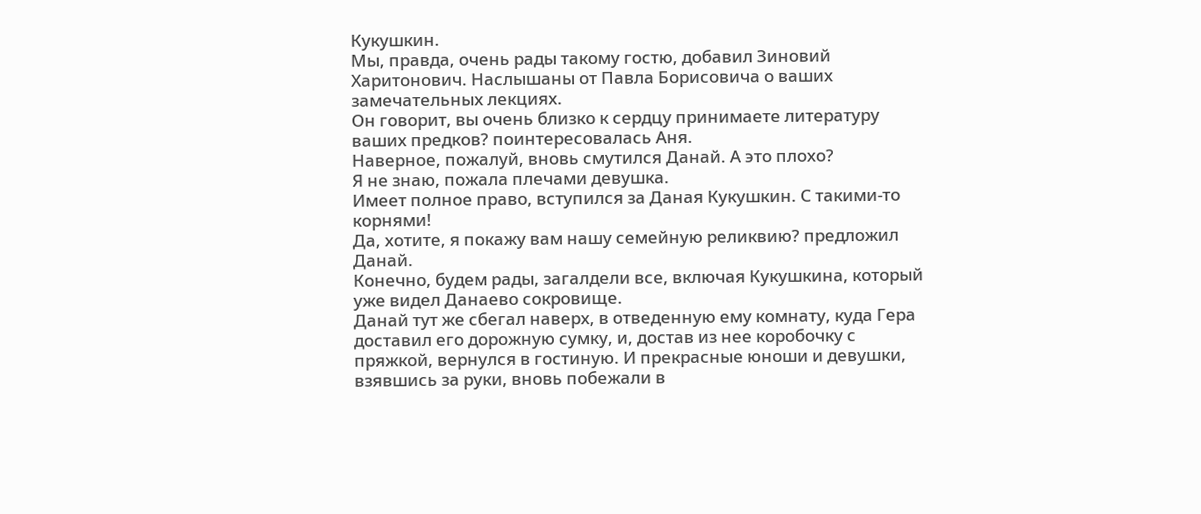Кукушкин.
Мы, правда, очень рады такому гостю, добавил Зиновий Харитонович. Наслышаны от Павла Борисовича о ваших замечательных лекциях.
Он говорит, вы очень близко к сердцу принимаете литературу ваших предков? поинтересовалась Аня.
Наверное, пожалуй, вновь смутился Данай. А это плохо?
Я не знаю, пожала плечами девушка.
Имеет полное право, вступился за Даная Кукушкин. С такими-то корнями!
Да, хотите, я покажу вам нашу семейную реликвию? предложил Данай.
Конечно, будем рады, загалдели все, включая Кукушкина, который уже видел Данаево сокровище.
Данай тут же сбегал наверх, в отведенную ему комнату, куда Гера доставил его дорожную сумку, и, достав из нее коробочку с пряжкой, вернулся в гостиную. И прекрасные юноши и девушки, взявшись за руки, вновь побежали в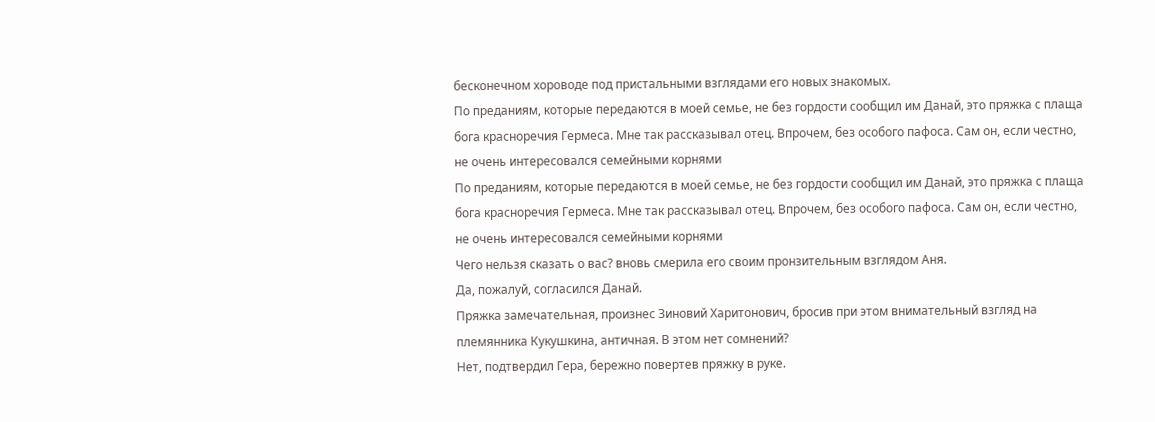бесконечном хороводе под пристальными взглядами его новых знакомых.
По преданиям, которые передаются в моей семье, не без гордости сообщил им Данай, это пряжка с плаща бога красноречия Гермеса. Мне так рассказывал отец. Впрочем, без особого пафоса. Сам он, если честно, не очень интересовался семейными корнями
По преданиям, которые передаются в моей семье, не без гордости сообщил им Данай, это пряжка с плаща бога красноречия Гермеса. Мне так рассказывал отец. Впрочем, без особого пафоса. Сам он, если честно, не очень интересовался семейными корнями
Чего нельзя сказать о вас? вновь смерила его своим пронзительным взглядом Аня.
Да, пожалуй, согласился Данай.
Пряжка замечательная, произнес Зиновий Харитонович, бросив при этом внимательный взгляд на племянника Кукушкина, античная. В этом нет сомнений?
Нет, подтвердил Гера, бережно повертев пряжку в руке.